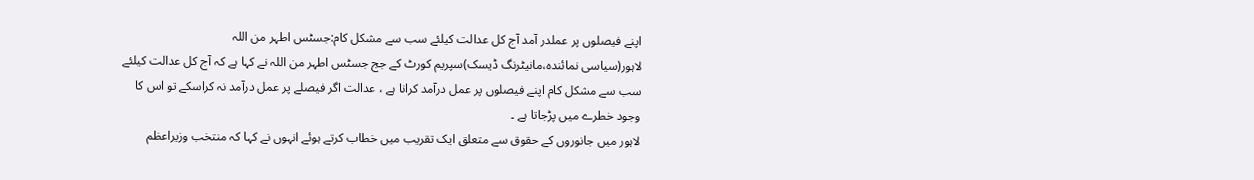اپنے فیصلوں پر عملدر آمد آج کل عدالت کیلئے سب سے مشکل کام:جسٹس اطہر من اللہ
لاہور(سیاسی نمائندہ،مانیٹرنگ ڈیسک)سپریم کورٹ کے جج جسٹس اطہر من اللہ نے کہا ہے کہ آج کل عدالت کیلئے سب سے مشکل کام اپنے فیصلوں پر عمل درآمد کرانا ہے ، عدالت اگر فیصلے پر عمل درآمد نہ کراسکے تو اس کا وجود خطرے میں پڑجاتا ہے ۔
لاہور میں جانوروں کے حقوق سے متعلق ایک تقریب میں خطاب کرتے ہوئے انہوں نے کہا کہ منتخب وزیراعظم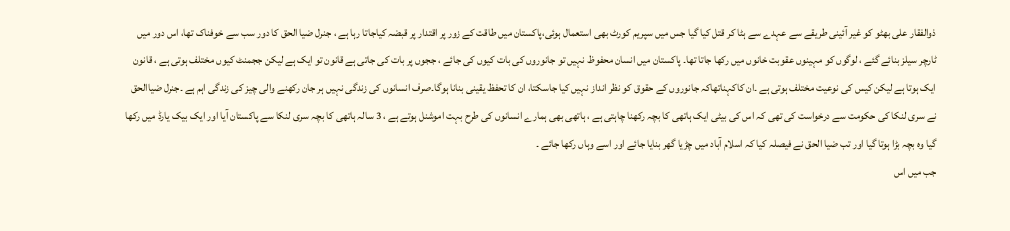ذوالفقار علی بھٹو کو غیر آئینی طریقے سے عہدے سے ہٹا کر قتل کیا گیا جس میں سپریم کورٹ بھی استعمال ہوئی،پاکستان میں طاقت کے زور پر اقتدار پر قبضہ کیاجاتا رہا ہے ، جنرل ضیا الحق کا دور سب سے خوفناک تھا، اس دور میں ٹارچر سیلز بنائے گئے ، لوگوں کو مہینوں عقوبت خانوں میں رکھا جاتا تھا۔ پاکستان میں انسان محفوظ نہیں تو جانوروں کی بات کیوں کی جائے ، ججوں پر بات کی جاتی ہے قانون تو ایک ہے لیکن ججمنٹ کیوں مختلف ہوتی ہے ، قانون ایک ہوتا ہے لیکن کیس کی نوعیت مختلف ہوتی ہے ۔ان کاکہناتھاکہ جانوروں کے حقوق کو نظر انداز نہیں کیا جاسکتا، ان کا تحفظ یقینی بنانا ہوگا۔صرف انسانوں کی زندگی نہیں ہر جان رکھنے والی چیز کی زندگی اہم ہے ۔جنرل ضیاالحق نے سری لنکا کی حکومت سے درخواست کی تھی کہ اس کی بیٹی ایک ہاتھی کا بچہ رکھنا چاہتی ہے ، ہاتھی بھی ہمارے انسانوں کی طرح بہت اموشنل ہوتے ہے ، 3 سالہ ہاتھی کا بچہ سری لنکا سے پاکستان آیا اور ایک بیک یارڈ میں رکھا گیا وہ بچہ بڑا ہوتا گیا اور تب ضیا الحق نے فیصلہ کیا کہ اسلام آباد میں چڑیا گھر بنایا جائے اور اسے وہاں رکھا جائے ۔
جب میں اس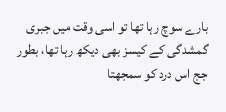بارے سوچ رہا تھا تو اسی وقت میں جبری گمشدگی کے کیسز بھی دیکھ رہا تھا، بطور جج اس درد کو سمجھتا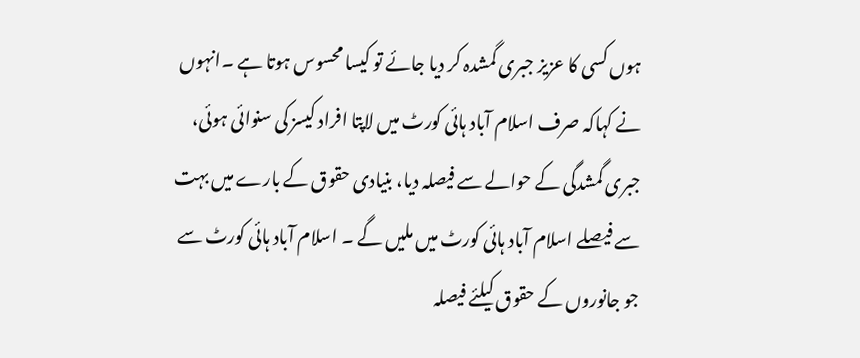ہوں کسی کا عزیز جبری گمشدہ کر دیا جائے تو کیسا محسوس ہوتا ہے ۔انہوں نے کہاکہ صرف اسلام آباد ہائی کورٹ میں لاپتا افراد کیسز کی سنوائی ہوئی، جبری گمشدگی کے حوالے سے فیصلہ دیا، بنیادی حقوق کے بارے میں بہت سے فیصلے اسلام آباد ہائی کورٹ میں ملیں گے ۔ اسلام آباد ہائی کورٹ سے جو جانوروں کے حقوق کیلئے فیصلہ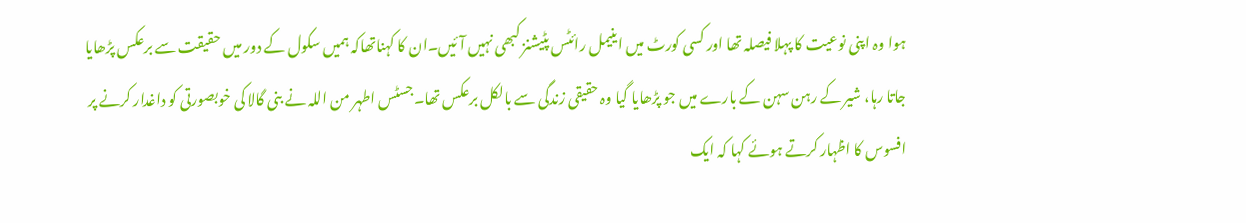ہوا وہ اپنی نوعیت کا پہلا فیصلہ تھا اور کسی کورٹ میں اینیمل رائٹس پٹیشنز کبھی نہیں آئیں۔ان کا کہناتھاکہ ہمیں سکول کے دور میں حقیقت سے برعکس پڑھایا جاتا رہا، شیر کے رہن سہن کے بارے میں جو پڑھایا گیا وہ حقیقی زندگی سے بالکل برعکس تھا۔جسٹس اطہر من اللہ نے بنی گالا کی خوبصورتی کو داغدار کرنے پر افسوس کا اظہار کرتے ہوئے کہا کہ ایک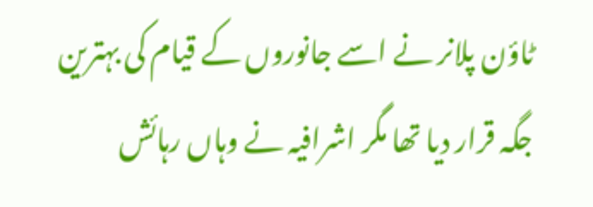ٹاؤن پلانر نے اسے جانوروں کے قیام کی بہترین جگہ قرار دیا تھا مگر اشرافیہ نے وہاں رہائش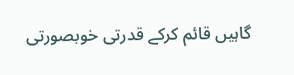گاہیں قائم کرکے قدرتی خوبصورتی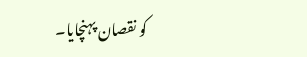کو نقصان پہنچایا۔